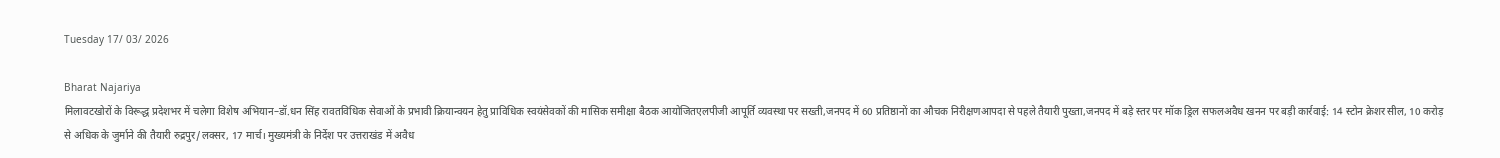Tuesday 17/ 03/ 2026

Bharat Najariya
मिलावटखोरों के विरूद्ध प्रदेशभर में चलेगा विशेष अभियान–डॉ.धन सिंह रावतविधिक सेवाओं के प्रभावी क्रियान्वयन हेतु प्राविधिक स्वयंसेवकों की मासिक समीक्षा बैठक आयोजितएलपीजी आपूर्ति व्यवस्था पर सख्ती,जनपद में 60 प्रतिष्ठानों का औचक निरीक्षणआपदा से पहले तैयारी पुख्ता,जनपद में बड़े स्तर पर मॉक ड्रिल सफलअवैध खनन पर बड़ी कार्रवाई: 14 स्टोन क्रेशर सील, 10 करोड़ से अधिक के जुर्माने की तैयारी रुद्रपुर/लक्सर, 17 मार्च। मुख्यमंत्री के निर्देश पर उत्तराखंड में अवैध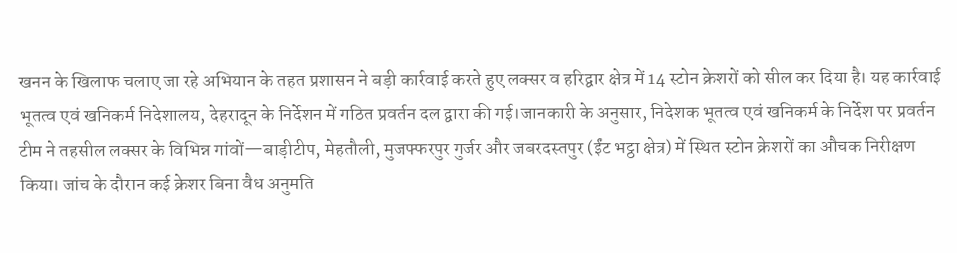खनन के खिलाफ चलाए जा रहे अभियान के तहत प्रशासन ने बड़ी कार्रवाई करते हुए लक्सर व हरिद्वार क्षेत्र में 14 स्टोन क्रेशरों को सील कर दिया है। यह कार्रवाई भूतत्व एवं खनिकर्म निदेशालय, देहरादून के निर्देशन में गठित प्रवर्तन दल द्वारा की गई।जानकारी के अनुसार, निदेशक भूतत्व एवं खनिकर्म के निर्देश पर प्रवर्तन टीम ने तहसील लक्सर के विभिन्न गांवों—बाड़ीटीप, मेहतौली, मुजफ्फरपुर गुर्जर और जबरदस्तपुर (ईंट भट्ठा क्षेत्र) में स्थित स्टोन क्रेशरों का औचक निरीक्षण किया। जांच के दौरान कई क्रेशर बिना वैध अनुमति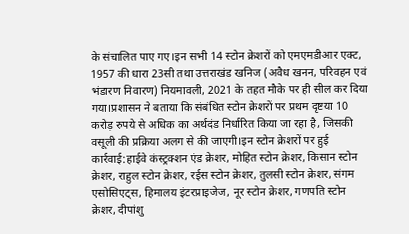के संचालित पाए गए।इन सभी 14 स्टोन क्रेशरों को एमएमडीआर एक्ट, 1957 की धारा 23सी तथा उत्तराखंड खनिज (अवैध खनन, परिवहन एवं भंडारण निवारण) नियमावली, 2021 के तहत मौके पर ही सील कर दिया गया।प्रशासन ने बताया कि संबंधित स्टोन क्रेशरों पर प्रथम दृष्टया 10 करोड़ रुपये से अधिक का अर्थदंड निर्धारित किया जा रहा है, जिसकी वसूली की प्रक्रिया अलग से की जाएगी।इन स्टोन क्रेशरों पर हुई कार्रवाई:हाईवे कंस्ट्रक्शन एंड क्रेशर, मोहित स्टोन क्रेशर, किसान स्टोन क्रेशर, राहुल स्टोन क्रेशर, रईस स्टोन क्रेशर, तुलसी स्टोन क्रेशर, संगम एसोसिएट्स, हिमालय इंटरप्राइजेज, नूर स्टोन क्रेशर, गणपति स्टोन क्रेशर, दीपांशु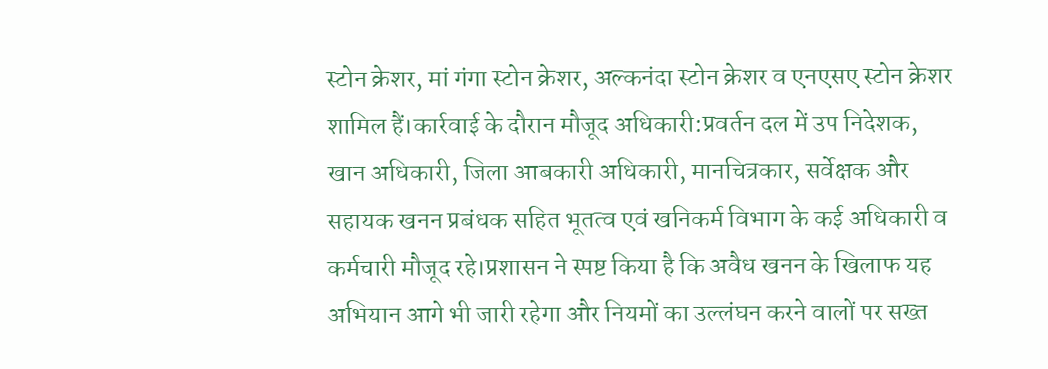स्टोन क्रेशर, मां गंगा स्टोन क्रेशर, अल्कनंदा स्टोन क्रेशर व एनएसए स्टोन क्रेशर शामिल हैं।कार्रवाई के दौरान मौजूद अधिकारी:प्रवर्तन दल में उप निदेशक, खान अधिकारी, जिला आबकारी अधिकारी, मानचित्रकार, सर्वेक्षक और सहायक खनन प्रबंधक सहित भूतत्व एवं खनिकर्म विभाग के कई अधिकारी व कर्मचारी मौजूद रहे।प्रशासन ने स्पष्ट किया है कि अवैध खनन के खिलाफ यह अभियान आगे भी जारी रहेगा और नियमों का उल्लंघन करने वालों पर सख्त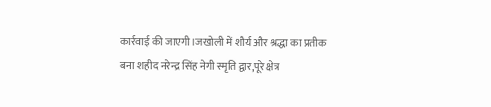कार्रवाई की जाएगी।जखोली में शौर्य और श्रद्धा का प्रतीक बना शहीद नरेन्द्र सिंह नेगी स्मृति द्वार,पूरे क्षेत्र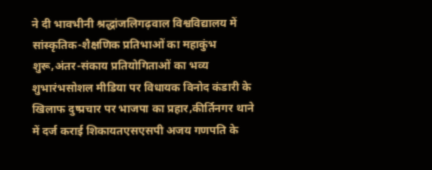ने दी भावभीनी श्रद्धांजलिगढ़वाल विश्वविद्यालय में सांस्कृतिक-शैक्षणिक प्रतिभाओं का महाकुंभ शुरू,अंतर-संकाय प्रतियोगिताओं का भव्य शुभारंभसोशल मीडिया पर विधायक विनोद कंडारी के खिलाफ दुष्प्रचार पर भाजपा का प्रहार,कीर्तिनगर थाने में दर्ज कराई शिकायतएसएसपी अजय गणपति के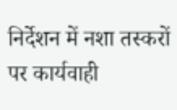निर्देशन में नशा तस्करों पर कार्यवाही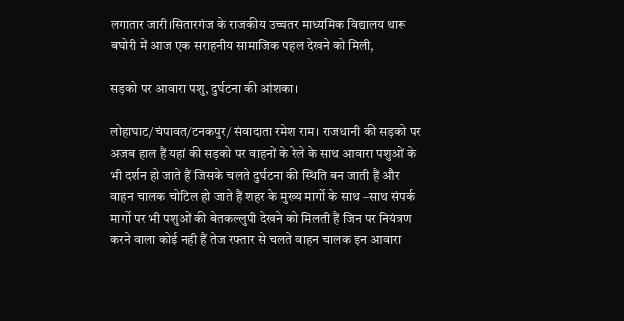लगातार जारी।सितारगंज के राजकीय उच्चतर माध्यमिक विद्यालय थारू बघोरी में आज एक सराहनीय सामाजिक पहल देखने को मिली,

सड़को पर आवारा पशु, दुर्घटना की आंशका।

लोहाघाट/चंपावत/टनकपुर/ संवादाता रमेश राम। राजधानी की सड़को पर अजब हाल हैं यहां की सड़को पर वाहनों के रेले के साथ आवारा पशुओं के भी दर्शन हो जाते हैं जिसके चलते दुर्घटना की स्थिति बन जाती हैं और वाहन चालक चोटिल हो जाते हैं शहर के मुख्य मार्गो के साथ –साथ संपर्क मार्गो पर भी पशुओं की बेतकल्लुपी देखने को मिलती हैं जिन पर नियंत्रण करने वाला कोई नही हैं तेज रफ्तार से चलते वाहन चालक इन आवारा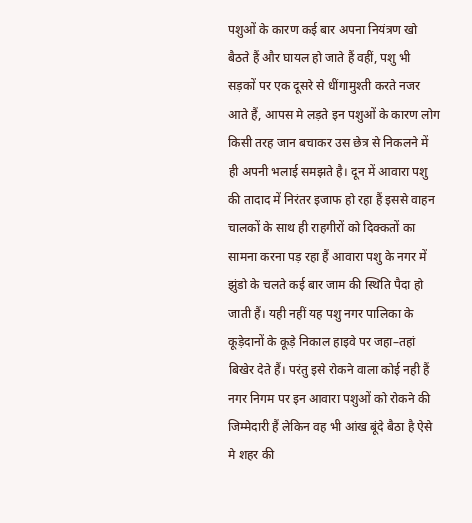पशुओं के कारण कई बार अपना नियंत्रण खो बैठते हैं और घायल हो जाते हैं वहीं, पशु भी सड़कों पर एक दूसरे से धींगामुश्ती करते नजर आते हैं, आपस मे लड़ते इन पशुओं के कारण लोग किसी तरह जान बचाकर उस छेत्र से निकलने में ही अपनी भलाई समझते है। दून में आवारा पशु की तादाद में निरंतर इजाफ हो रहा हैं इससे वाहन चालकों के साथ ही राहगीरों को दिक्कतों का सामना करना पड़ रहा हैं आवारा पशु के नगर में झुंडो के चलते कई बार जाम की स्थिति पैदा हो जाती हैं। यही नहीं यह पशु नगर पालिका के कूड़ेदानों के कूड़े निकाल हाइवे पर जहा–तहां बिखेर देते हैं। परंतु इसे रोकने वाला कोई नही हैं नगर निगम पर इन आवारा पशुओं को रोकने की जिम्मेदारी हैं लेकिन वह भी आंख बूंदे बैठा है ऐसे मे शहर की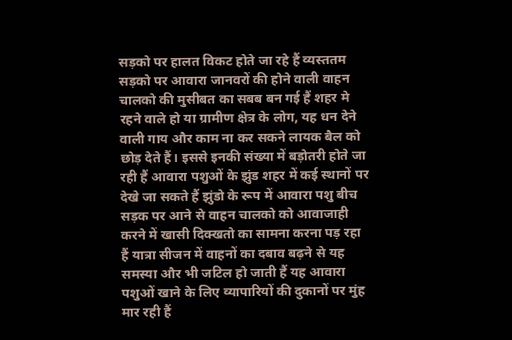सड़को पर हालत विकट होते जा रहे हैं व्यस्ततम सड़को पर आवारा जानवरों की होने वाली वाहन चालको की मुसीबत का सबब बन गई हैं शहर मे रहने वाले हो या ग्रामीण क्षेत्र के लोग, यह धन देने वाली गाय और काम ना कर सकने लायक बैल को छोड़ देते हैं। इससे इनकी संख्या में बड़ोतरी होते जा रही हैं आवारा पशुओं के झुंड शहर में कई स्थानों पर देखे जा सकते हैं झुंडो के रूप में आवारा पशु बीच सड़क पर आने से वाहन चालको को आवाजाही करने में खासी दिक्खतो का सामना करना पड़ रहा हैं यात्रा सीजन में वाहनों का दबाव बढ़ने से यह समस्या और भी जटिल हो जाती हैं यह आवारा पशुओं खाने के लिए व्यापारियों की दुकानों पर मुंह मार रही हैं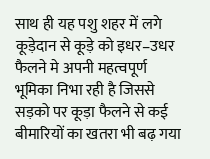साथ ही यह पशु शहर में लगे कूड़ेदान से कूड़े को इधर–उधर फैलने मे अपनी महत्वपूर्ण भूमिका निभा रही है जिससे सड़को पर कूड़ा फैलने से कई बीमारियों का खतरा भी बढ़ गया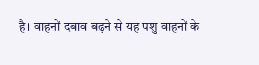है। वाहनों दबाव बढ़ने से यह पशु वाहनों के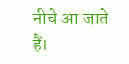नीचे आ जाते हैं।